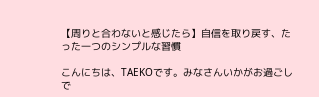【周りと合わないと感じたら】自信を取り戻す、たった一つのシンプルな習慣

こんにちは、TAEKOです。みなさんいかがお過ごしで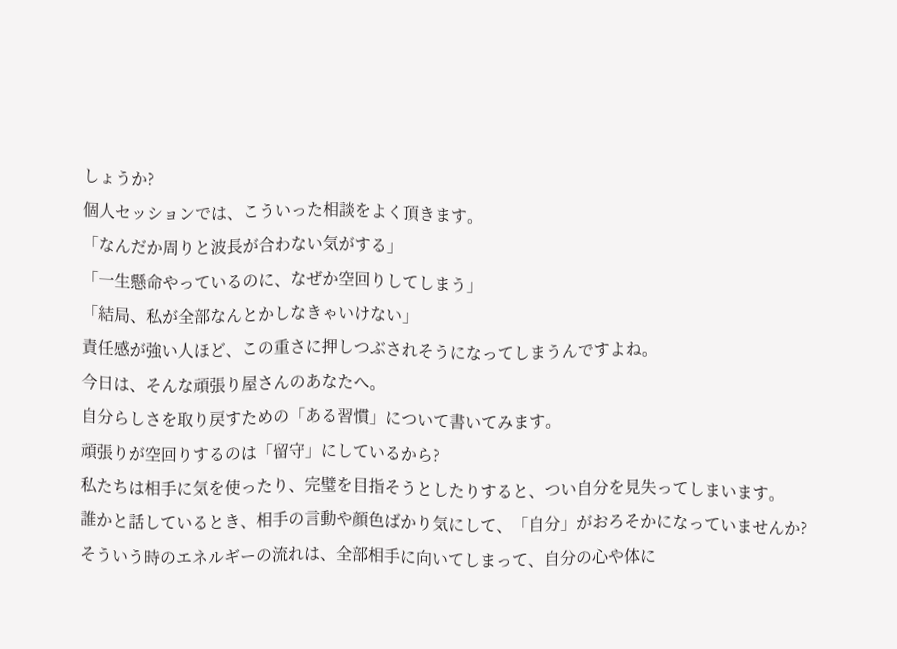しょうか?
個人セッションでは、こういった相談をよく頂きます。
「なんだか周りと波長が合わない気がする」
「一生懸命やっているのに、なぜか空回りしてしまう」
「結局、私が全部なんとかしなきゃいけない」
責任感が強い人ほど、この重さに押しつぶされそうになってしまうんですよね。
今日は、そんな頑張り屋さんのあなたへ。
自分らしさを取り戻すための「ある習慣」について書いてみます。
頑張りが空回りするのは「留守」にしているから?
私たちは相手に気を使ったり、完璧を目指そうとしたりすると、つい自分を見失ってしまいます。
誰かと話しているとき、相手の言動や顔色ばかり気にして、「自分」がおろそかになっていませんか?
そういう時のエネルギーの流れは、全部相手に向いてしまって、自分の心や体に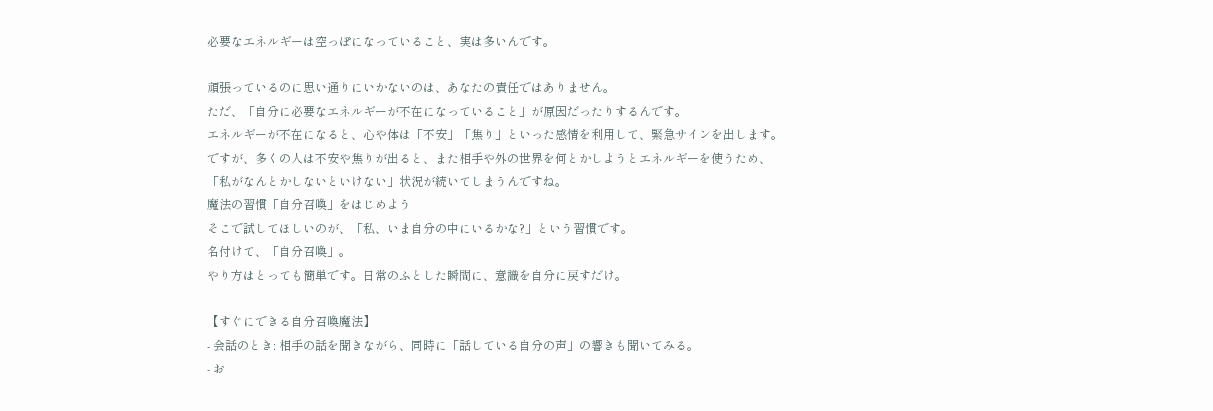必要なエネルギーは空っぽになっていること、実は多いんです。

頑張っているのに思い通りにいかないのは、あなたの責任ではありません。
ただ、「自分に必要なエネルギーが不在になっていること」が原因だったりするんです。
エネルギーが不在になると、心や体は「不安」「焦り」といった感情を利用して、緊急サインを出します。
ですが、多くの人は不安や焦りが出ると、また相手や外の世界を何とかしようとエネルギーを使うため、
「私がなんとかしないといけない」状況が続いてしまうんですね。
魔法の習慣「自分召喚」をはじめよう
そこで試してほしいのが、「私、いま自分の中にいるかな?」という習慣です。
名付けて、「自分召喚」。
やり方はとっても簡単です。日常のふとした瞬間に、意識を自分に戻すだけ。

【すぐにできる自分召喚魔法】
- 会話のとき: 相手の話を聞きながら、同時に「話している自分の声」の響きも聞いてみる。
- お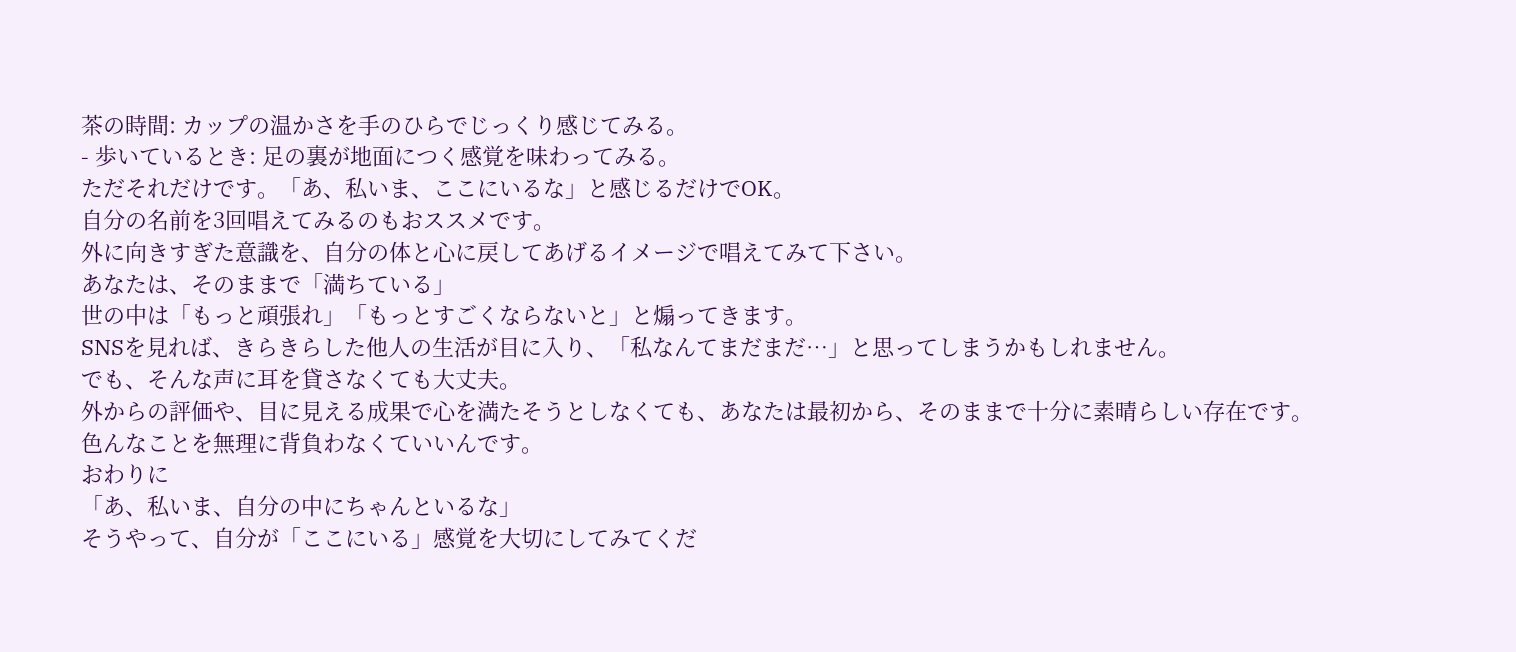茶の時間: カップの温かさを手のひらでじっくり感じてみる。
- 歩いているとき: 足の裏が地面につく感覚を味わってみる。
ただそれだけです。「あ、私いま、ここにいるな」と感じるだけでOK。
自分の名前を3回唱えてみるのもおススメです。
外に向きすぎた意識を、自分の体と心に戻してあげるイメージで唱えてみて下さい。
あなたは、そのままで「満ちている」
世の中は「もっと頑張れ」「もっとすごくならないと」と煽ってきます。
SNSを見れば、きらきらした他人の生活が目に入り、「私なんてまだまだ…」と思ってしまうかもしれません。
でも、そんな声に耳を貸さなくても大丈夫。
外からの評価や、目に見える成果で心を満たそうとしなくても、あなたは最初から、そのままで十分に素晴らしい存在です。
色んなことを無理に背負わなくていいんです。
おわりに
「あ、私いま、自分の中にちゃんといるな」
そうやって、自分が「ここにいる」感覚を大切にしてみてくだ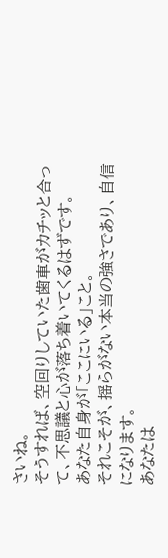さいね。
そうすれば、空回りしていた歯車がカチッと合って、不思議と心が落ち着いてくるはずです。
あなた自身が「ここにいる」こと。
それこそが、揺らがない本当の強さであり、自信になります。
あなたは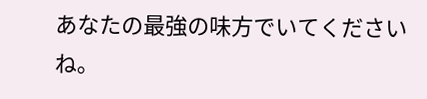あなたの最強の味方でいてくださいね。